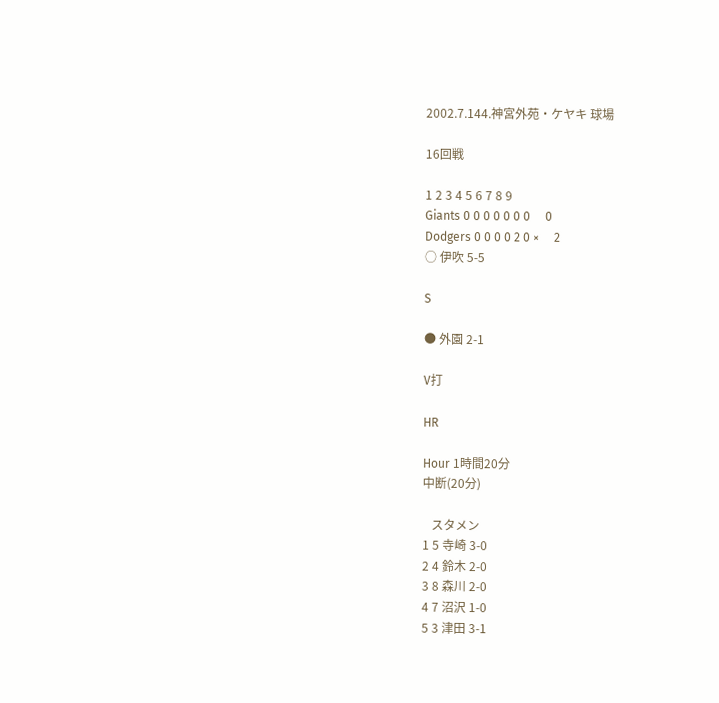2002.7.144.神宮外苑・ケヤキ 球場

16回戦

1 2 3 4 5 6 7 8 9
Giants 0 0 0 0 0 0 0     0
Dodgers 0 0 0 0 2 0 ×     2
○ 伊吹 5-5

S

● 外園 2-1

V打

HR

Hour 1時間20分
中断(20分)

   スタメン
1 5 寺崎 3-0
2 4 鈴木 2-0
3 8 森川 2-0
4 7 沼沢 1-0
5 3 津田 3-1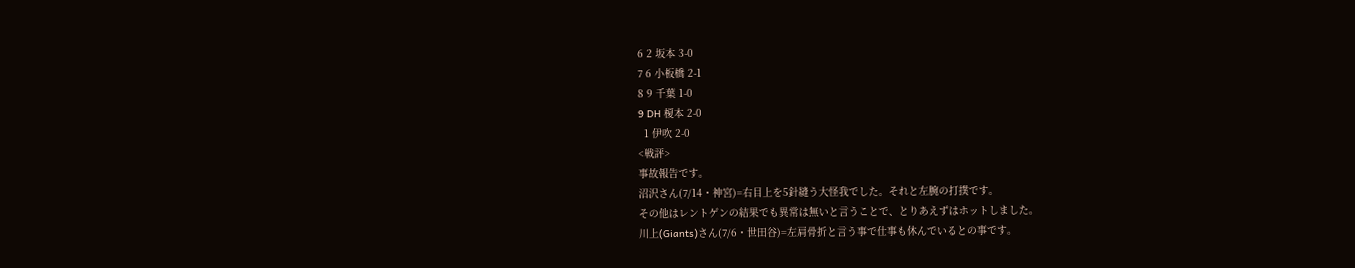6 2 坂本 3-0
7 6 小板橋 2-1
8 9 千葉 1-0
9 DH 榎本 2-0
  1 伊吹 2-0
<戦評>
事故報告です。
沼沢さん(7/14・神宮)=右目上を5針縫う大怪我でした。それと左腕の打撲です。
その他はレントゲンの結果でも異常は無いと言うことで、とりあえずはホットしました。
川上(Giants)さん(7/6・世田谷)=左肩骨折と言う事で仕事も休んでいるとの事です。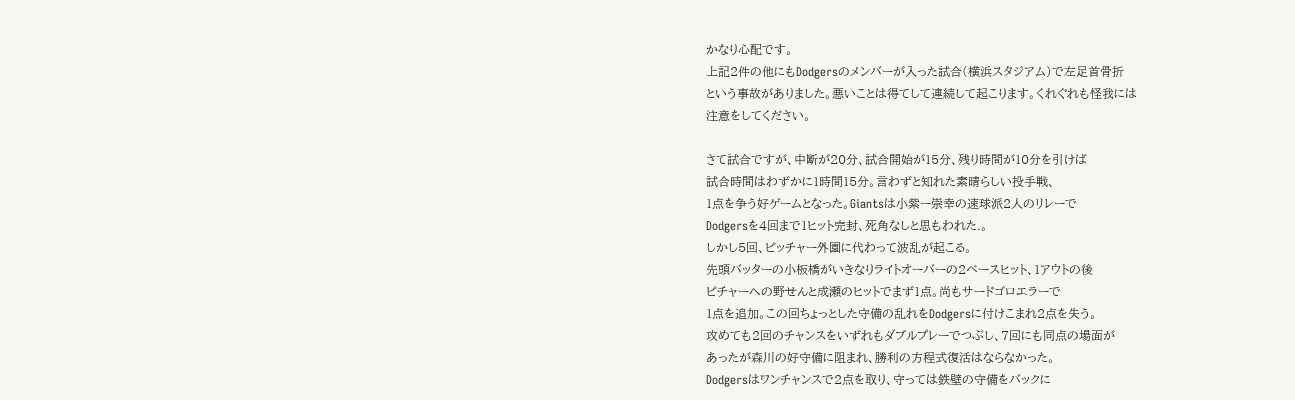かなり心配です。
上記2件の他にもDodgersのメンバーが入った試合(横浜スタジアム)で左足首骨折
という事故がありました。悪いことは得てして連続して起こります。くれぐれも怪我には
注意をしてください。

さて試合ですが、中断が20分、試合開始が15分、残り時間が10分を引けば
試合時間はわずかに1時間15分。言わずと知れた素晴らしい投手戦、
1点を争う好ゲームとなった。Giantsは小紫ー崇幸の速球派2人のリレーで
Dodgersを4回まで1ヒット完封、死角なしと思もわれた.。
しかし5回、ピッチャー外園に代わって波乱が起こる。
先頭バッターの小板橋がいきなりライトオーバーの2ベースヒット、1アウトの後
ピチャーへの野せんと成瀬のヒットでまず1点。尚もサードゴロエラーで
1点を追加。この回ちょっとした守備の乱れをDodgersに付けこまれ2点を失う。
攻めても2回のチャンスをいずれもダブルプレーでつぶし、7回にも同点の場面が
あったが森川の好守備に阻まれ、勝利の方程式復活はならなかった。
Dodgersはワンチャンスで2点を取り、守っては鉄壁の守備をバックに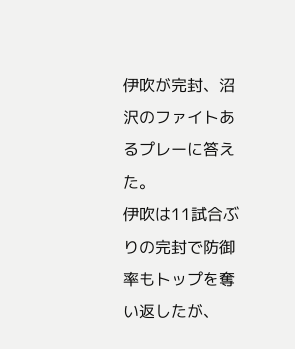伊吹が完封、沼沢のファイトあるプレーに答えた。
伊吹は11試合ぶりの完封で防御率もトップを奪い返したが、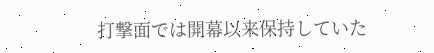打撃面では開幕以来保持していた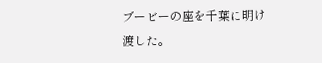ブービーの座を千葉に明け渡した。